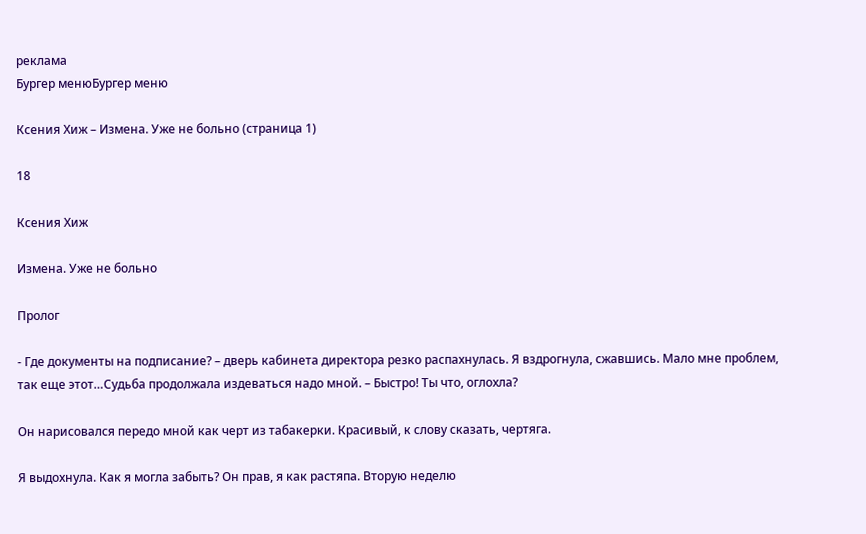реклама
Бургер менюБургер меню

Ксения Хиж – Измена. Уже не больно (страница 1)

18

Ксения Хиж

Измена. Уже не больно

Пролог

- Где документы на подписание? – дверь кабинета директора резко распахнулась. Я вздрогнула, сжавшись. Мало мне проблем, так еще этот…Судьба продолжала издеваться надо мной. – Быстро! Ты что, оглохла?

Он нарисовался передо мной как черт из табакерки. Красивый, к слову сказать, чертяга.

Я выдохнула. Как я могла забыть? Он прав, я как растяпа. Вторую неделю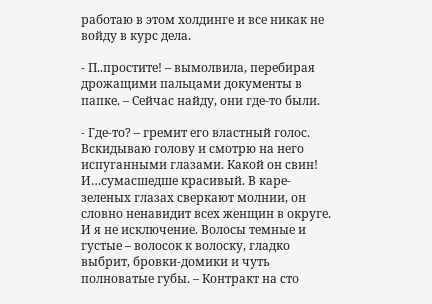работаю в этом холдинге и все никак не войду в курс дела.

- П..простите! – вымолвила, перебирая дрожащими пальцами документы в папке. – Сейчас найду, они где-то были.

- Где-то? – гремит его властный голос. Вскидываю голову и смотрю на него испуганными глазами. Какой он свин! И…сумасшедше красивый. В каре-зеленых глазах сверкают молнии, он словно ненавидит всех женщин в округе. И я не исключение. Волосы темные и густые – волосок к волоску, гладко выбрит, бровки-домики и чуть полноватые губы. – Контракт на сто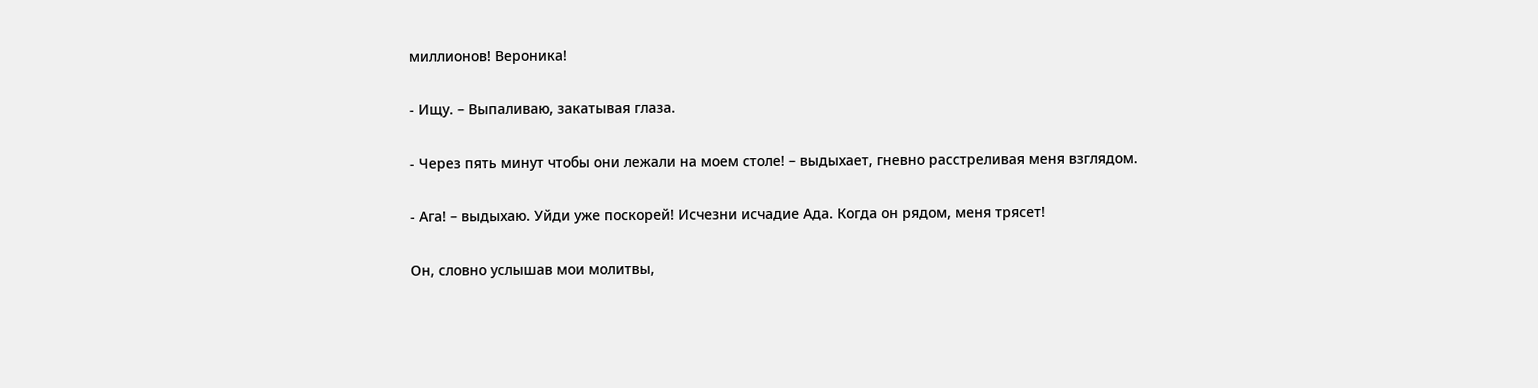миллионов! Вероника!

- Ищу. – Выпаливаю, закатывая глаза.

- Через пять минут чтобы они лежали на моем столе! – выдыхает, гневно расстреливая меня взглядом.

- Ага! – выдыхаю. Уйди уже поскорей! Исчезни исчадие Ада. Когда он рядом, меня трясет!

Он, словно услышав мои молитвы,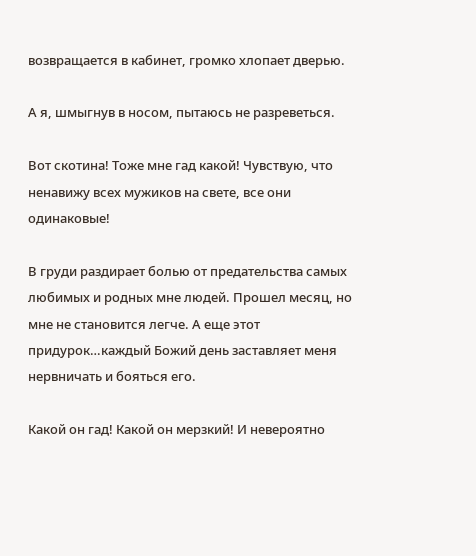возвращается в кабинет, громко хлопает дверью.

А я, шмыгнув в носом, пытаюсь не разреветься.

Вот скотина! Тоже мне гад какой! Чувствую, что ненавижу всех мужиков на свете, все они одинаковые!

В груди раздирает болью от предательства самых любимых и родных мне людей. Прошел месяц, но мне не становится легче. А еще этот придурок…каждый Божий день заставляет меня нервничать и бояться его.

Какой он гад! Какой он мерзкий! И невероятно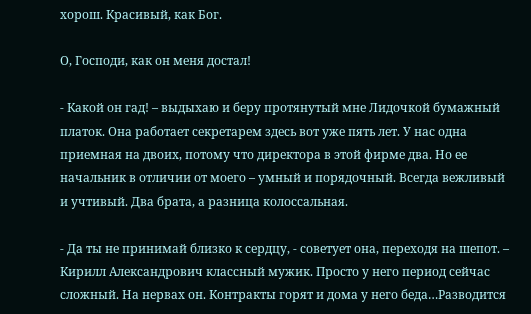хорош. Красивый, как Бог.

О, Господи, как он меня достал!

- Какой он гад! – выдыхаю и беру протянутый мне Лидочкой бумажный платок. Она работает секретарем здесь вот уже пять лет. У нас одна приемная на двоих, потому что директора в этой фирме два. Но ее начальник в отличии от моего – умный и порядочный. Всегда вежливый и учтивый. Два брата, а разница колоссальная.

- Да ты не принимай близко к сердцу, - советует она, переходя на шепот. – Кирилл Александрович классный мужик. Просто у него период сейчас сложный. На нервах он. Контракты горят и дома у него беда…Разводится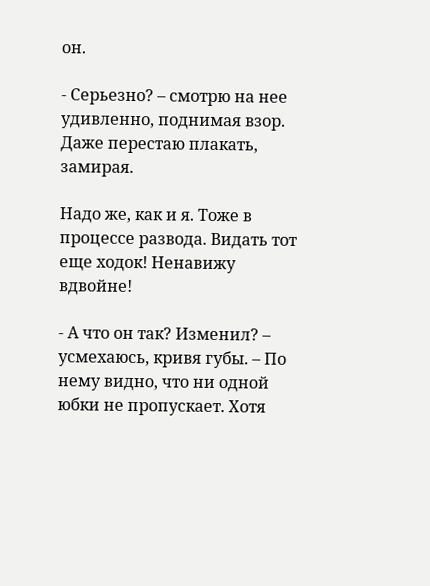он.

- Серьезно? – смотрю на нее удивленно, поднимая взор. Даже перестаю плакать, замирая.

Надо же, как и я. Тоже в процессе развода. Видать тот еще ходок! Ненавижу вдвойне!

- А что он так? Изменил? – усмехаюсь, кривя губы. – По нему видно, что ни одной юбки не пропускает. Хотя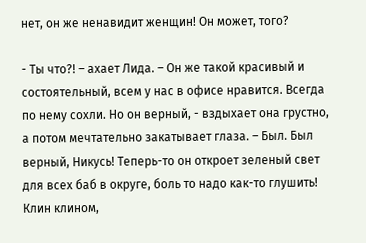нет, он же ненавидит женщин! Он может, того?

- Ты что?! – ахает Лида. – Он же такой красивый и состоятельный, всем у нас в офисе нравится. Всегда по нему сохли. Но он верный, - вздыхает она грустно, а потом мечтательно закатывает глаза. – Был. Был верный, Никусь! Теперь-то он откроет зеленый свет для всех баб в округе, боль то надо как-то глушить! Клин клином,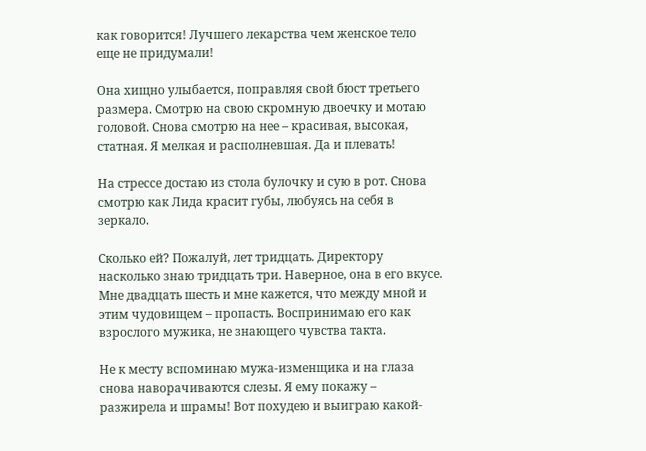как говорится! Лучшего лекарства чем женское тело еще не придумали!

Она хищно улыбается, поправляя свой бюст третьего размера. Смотрю на свою скромную двоечку и мотаю головой. Снова смотрю на нее – красивая, высокая, статная. Я мелкая и располневшая. Да и плевать!

На стрессе достаю из стола булочку и сую в рот. Снова смотрю как Лида красит губы, любуясь на себя в зеркало.

Сколько ей? Пожалуй, лет тридцать. Директору насколько знаю тридцать три. Наверное, она в его вкусе. Мне двадцать шесть и мне кажется, что между мной и этим чудовищем – пропасть. Воспринимаю его как взрослого мужика, не знающего чувства такта.

Не к месту вспоминаю мужа-изменщика и на глаза снова наворачиваются слезы. Я ему покажу – разжирела и шрамы! Вот похудею и выиграю какой-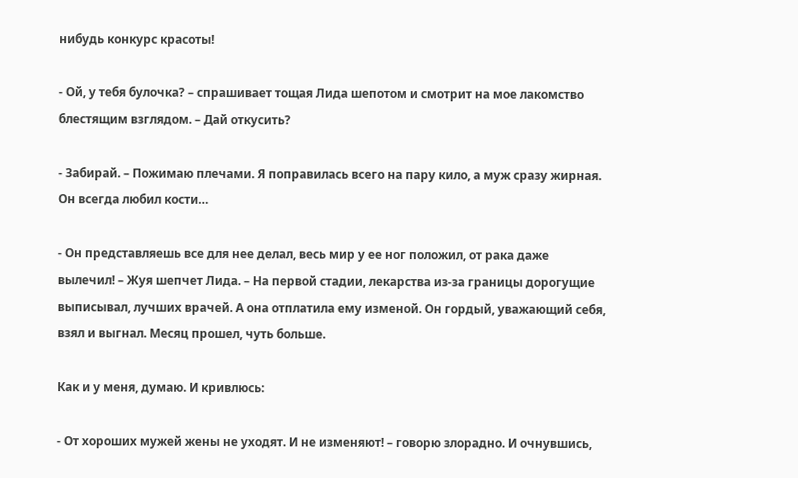нибудь конкурс красоты!

- Ой, у тебя булочка? – спрашивает тощая Лида шепотом и смотрит на мое лакомство блестящим взглядом. – Дай откусить?

- Забирай. – Пожимаю плечами. Я поправилась всего на пару кило, а муж сразу жирная. Он всегда любил кости…

- Он представляешь все для нее делал, весь мир у ее ног положил, от рака даже вылечил! – Жуя шепчет Лида. – На первой стадии, лекарства из-за границы дорогущие выписывал, лучших врачей. А она отплатила ему изменой. Он гордый, уважающий себя, взял и выгнал. Месяц прошел, чуть больше.

Как и у меня, думаю. И кривлюсь:

- От хороших мужей жены не уходят. И не изменяют! – говорю злорадно. И очнувшись,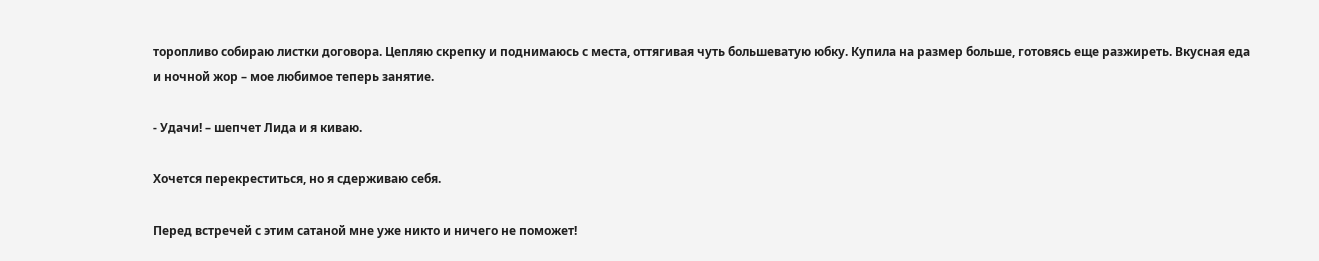торопливо собираю листки договора. Цепляю скрепку и поднимаюсь с места, оттягивая чуть большеватую юбку. Купила на размер больше, готовясь еще разжиреть. Вкусная еда и ночной жор – мое любимое теперь занятие.

- Удачи! – шепчет Лида и я киваю.

Хочется перекреститься, но я сдерживаю себя.

Перед встречей с этим сатаной мне уже никто и ничего не поможет!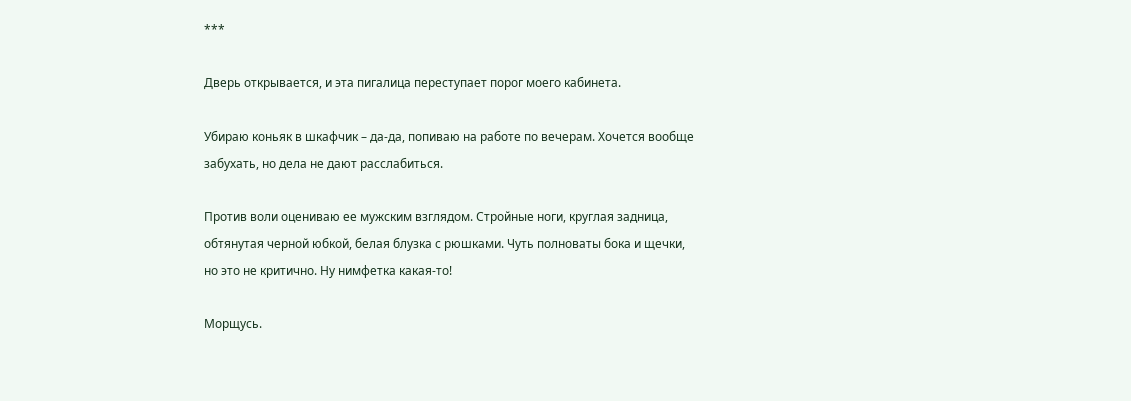***

Дверь открывается, и эта пигалица переступает порог моего кабинета.

Убираю коньяк в шкафчик – да-да, попиваю на работе по вечерам. Хочется вообще забухать, но дела не дают расслабиться.

Против воли оцениваю ее мужским взглядом. Стройные ноги, круглая задница, обтянутая черной юбкой, белая блузка с рюшками. Чуть полноваты бока и щечки, но это не критично. Ну нимфетка какая-то!

Морщусь.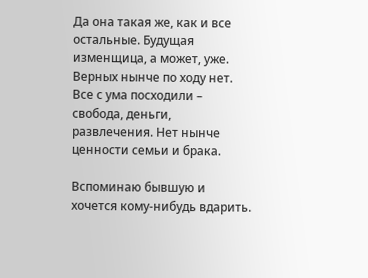Да она такая же, как и все остальные. Будущая изменщица, а может, уже. Верных нынче по ходу нет. Все с ума посходили – свобода, деньги, развлечения. Нет нынче ценности семьи и брака.

Вспоминаю бывшую и хочется кому-нибудь вдарить.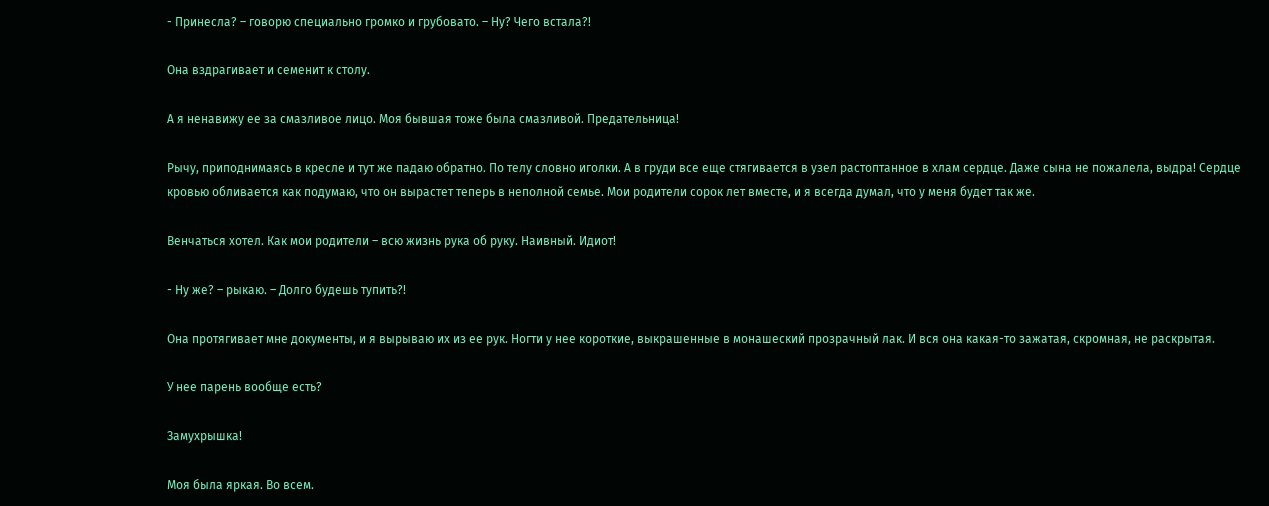- Принесла? – говорю специально громко и грубовато. – Ну? Чего встала?!

Она вздрагивает и семенит к столу.

А я ненавижу ее за смазливое лицо. Моя бывшая тоже была смазливой. Предательница!

Рычу, приподнимаясь в кресле и тут же падаю обратно. По телу словно иголки. А в груди все еще стягивается в узел растоптанное в хлам сердце. Даже сына не пожалела, выдра! Сердце кровью обливается как подумаю, что он вырастет теперь в неполной семье. Мои родители сорок лет вместе, и я всегда думал, что у меня будет так же.

Венчаться хотел. Как мои родители – всю жизнь рука об руку. Наивный. Идиот!

- Ну же? – рыкаю. – Долго будешь тупить?!

Она протягивает мне документы, и я вырываю их из ее рук. Ногти у нее короткие, выкрашенные в монашеский прозрачный лак. И вся она какая-то зажатая, скромная, не раскрытая.

У нее парень вообще есть?

Замухрышка!

Моя была яркая. Во всем.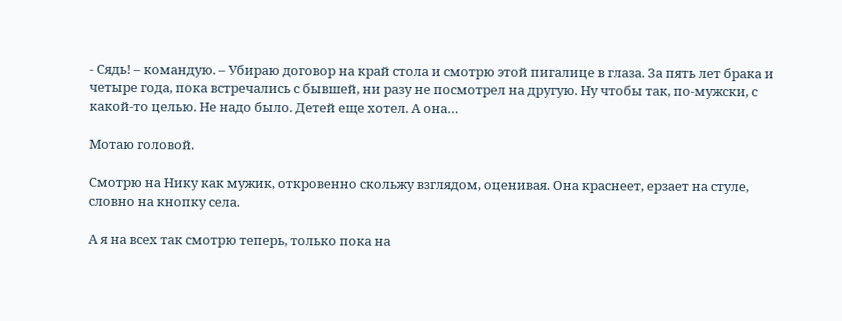- Сядь! – командую. – Убираю договор на край стола и смотрю этой пигалице в глаза. За пять лет брака и четыре года, пока встречались с бывшей, ни разу не посмотрел на другую. Ну чтобы так, по-мужски, с какой-то целью. Не надо было. Детей еще хотел. А она…

Мотаю головой.

Смотрю на Нику как мужик, откровенно скольжу взглядом, оценивая. Она краснеет, ерзает на стуле, словно на кнопку села.

А я на всех так смотрю теперь, только пока на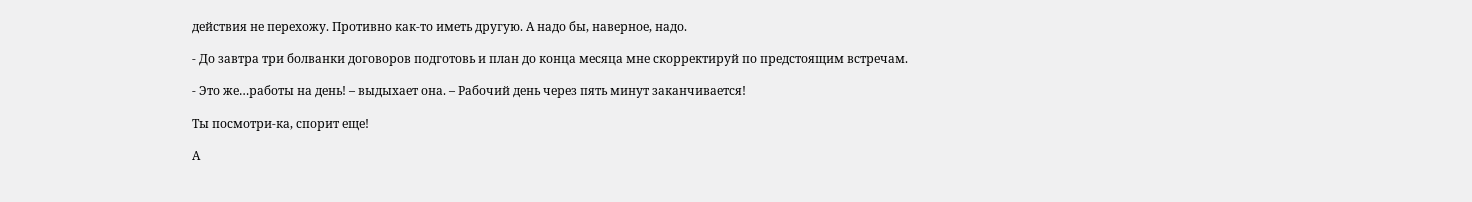действия не перехожу. Противно как-то иметь другую. А надо бы, наверное, надо.

- До завтра три болванки договоров подготовь и план до конца месяца мне скорректируй по предстоящим встречам.

- Это же…работы на день! – выдыхает она. – Рабочий день через пять минут заканчивается!

Ты посмотри-ка, спорит еще!

А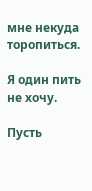мне некуда торопиться.

Я один пить не хочу.

Пусть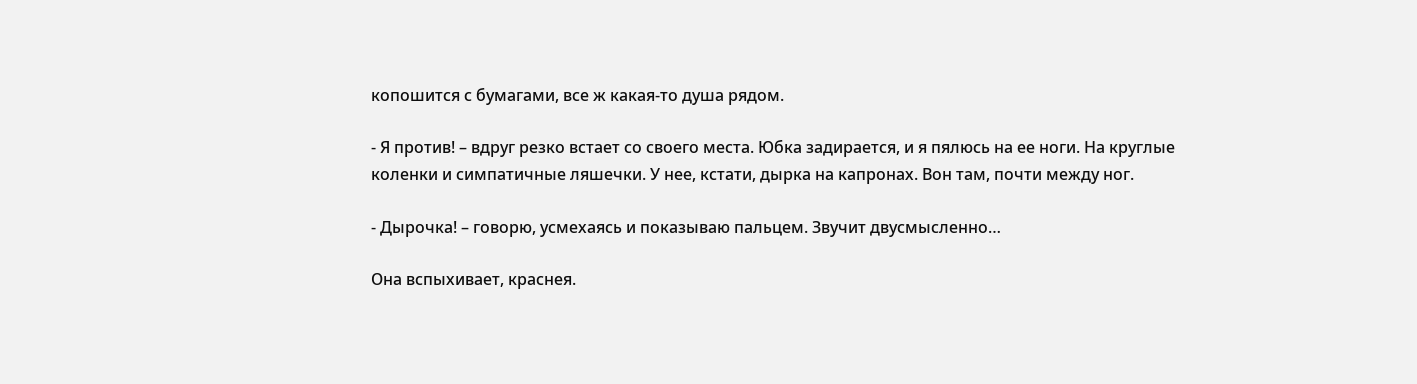копошится с бумагами, все ж какая-то душа рядом.

- Я против! – вдруг резко встает со своего места. Юбка задирается, и я пялюсь на ее ноги. На круглые коленки и симпатичные ляшечки. У нее, кстати, дырка на капронах. Вон там, почти между ног.

- Дырочка! – говорю, усмехаясь и показываю пальцем. Звучит двусмысленно…

Она вспыхивает, краснея.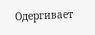Одергивает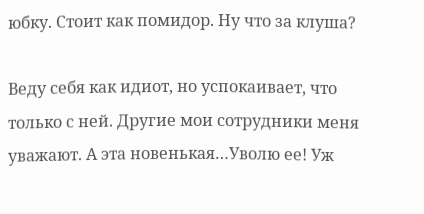юбку. Стоит как помидор. Ну что за клуша?

Веду себя как идиот, но успокаивает, что только с ней. Другие мои сотрудники меня уважают. А эта новенькая…Уволю ее! Уж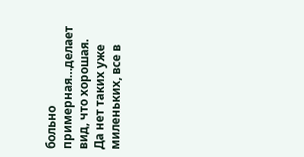больно примерная…делает вид, что хорошая. Да нет таких уже миленьких, все в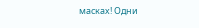масках! Одни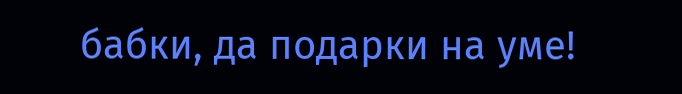бабки, да подарки на уме!